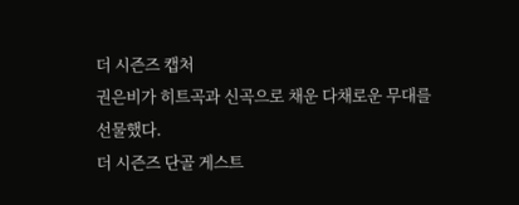더 시즌즈 캡처
권은비가 히트곡과 신곡으로 채운 다채로운 무대를 선물했다.
더 시즌즈 단골 게스트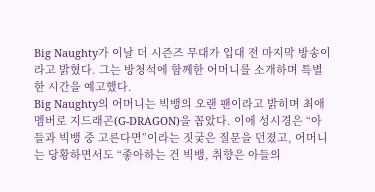Big Naughty가 이날 더 시즌즈 무대가 입대 전 마지막 방송이라고 밝혔다. 그는 방청석에 함께한 어머니를 소개하며 특별한 시간을 예고했다.
Big Naughty의 어머니는 빅뱅의 오랜 팬이라고 밝히며 최애 멤버로 지드래곤(G-DRAGON)을 꼽았다. 이에 성시경은 “아들과 빅뱅 중 고른다면”이라는 짓궂은 질문을 던졌고, 어머니는 당황하면서도 “좋아하는 건 빅뱅, 취향은 아들의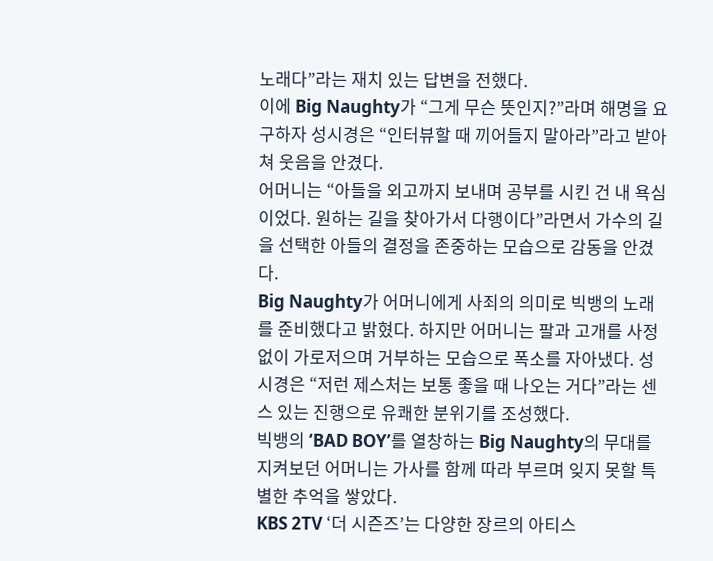노래다”라는 재치 있는 답변을 전했다.
이에 Big Naughty가 “그게 무슨 뜻인지?”라며 해명을 요구하자 성시경은 “인터뷰할 때 끼어들지 말아라”라고 받아쳐 웃음을 안겼다.
어머니는 “아들을 외고까지 보내며 공부를 시킨 건 내 욕심이었다. 원하는 길을 찾아가서 다행이다”라면서 가수의 길을 선택한 아들의 결정을 존중하는 모습으로 감동을 안겼다.
Big Naughty가 어머니에게 사죄의 의미로 빅뱅의 노래를 준비했다고 밝혔다. 하지만 어머니는 팔과 고개를 사정없이 가로저으며 거부하는 모습으로 폭소를 자아냈다. 성시경은 “저런 제스처는 보통 좋을 때 나오는 거다”라는 센스 있는 진행으로 유쾌한 분위기를 조성했다.
빅뱅의 ‘BAD BOY’를 열창하는 Big Naughty의 무대를 지켜보던 어머니는 가사를 함께 따라 부르며 잊지 못할 특별한 추억을 쌓았다.
KBS 2TV ‘더 시즌즈’는 다양한 장르의 아티스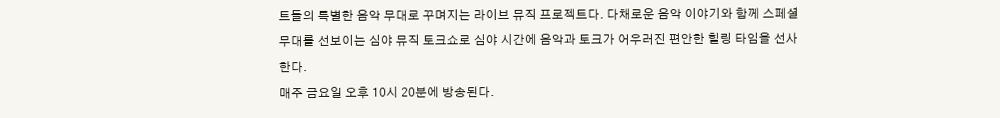트들의 특별한 음악 무대로 꾸며지는 라이브 뮤직 프로젝트다. 다채로운 음악 이야기와 함께 스페셜 무대를 선보이는 심야 뮤직 토크쇼로 심야 시간에 음악과 토크가 어우러진 편안한 힐링 타임을 선사한다.
매주 금요일 오후 10시 20분에 방송된다.